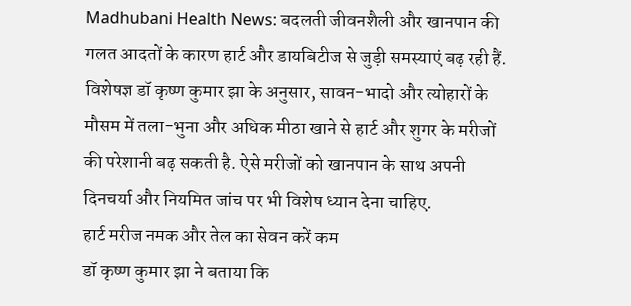Madhubani Health News: बदलती जीवनशैली और खानपान की गलत आदतों के कारण हार्ट और डायबिटीज से जुड़ी समस्याएं बढ़ रही हैं. विशेषज्ञ डॉ कृष्ण कुमार झा के अनुसार, सावन-भादो और त्योहारों के मौसम में तला-भुना और अधिक मीठा खाने से हार्ट और शुगर के मरीजों की परेशानी बढ़ सकती है. ऐसे मरीजों को खानपान के साथ अपनी दिनचर्या और नियमित जांच पर भी विशेष ध्यान देना चाहिए.
हार्ट मरीज नमक और तेल का सेवन करें कम
डॉ कृष्ण कुमार झा ने बताया कि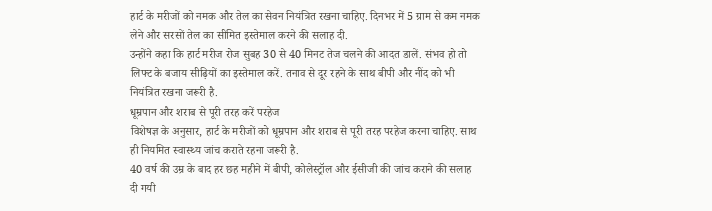हार्ट के मरीजों को नमक और तेल का सेवन नियंत्रित रखना चाहिए. दिनभर में 5 ग्राम से कम नमक लेने और सरसों तेल का सीमित इस्तेमाल करने की सलाह दी.
उन्होंने कहा कि हार्ट मरीज रोज सुबह 30 से 40 मिनट तेज चलने की आदत डालें. संभव हो तो लिफ्ट के बजाय सीढ़ियों का इस्तेमाल करें. तनाव से दूर रहने के साथ बीपी और नींद को भी नियंत्रित रखना जरूरी है.
धूम्रपान और शराब से पूरी तरह करें परहेज
विशेषज्ञ के अनुसार, हार्ट के मरीजों को धूम्रपान और शराब से पूरी तरह परहेज करना चाहिए. साथ ही नियमित स्वास्थ्य जांच कराते रहना जरूरी है.
40 वर्ष की उम्र के बाद हर छह महीने में बीपी, कोलेस्ट्रॉल और ईसीजी की जांच कराने की सलाह दी गयी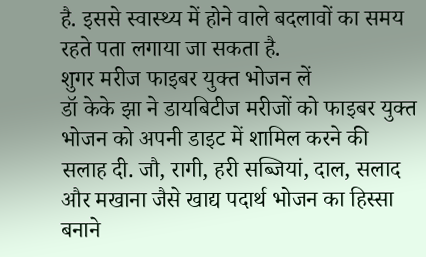है. इससे स्वास्थ्य में होने वाले बदलावों का समय रहते पता लगाया जा सकता है.
शुगर मरीज फाइबर युक्त भोजन लें
डॉ केके झा ने डायबिटीज मरीजों को फाइबर युक्त भोजन को अपनी डाइट में शामिल करने की सलाह दी. जौ, रागी, हरी सब्जियां, दाल, सलाद और मखाना जैसे खाद्य पदार्थ भोजन का हिस्सा बनाने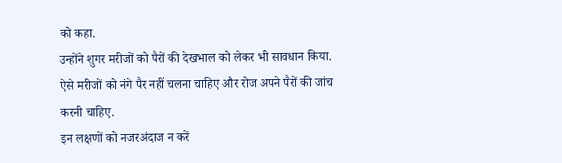को कहा.
उन्होंने शुगर मरीजों को पैरों की देखभाल को लेकर भी सावधान किया. ऐसे मरीजों को नंगे पैर नहीं चलना चाहिए और रोज अपने पैरों की जांच करनी चाहिए.
इन लक्षणों को नजरअंदाज न करें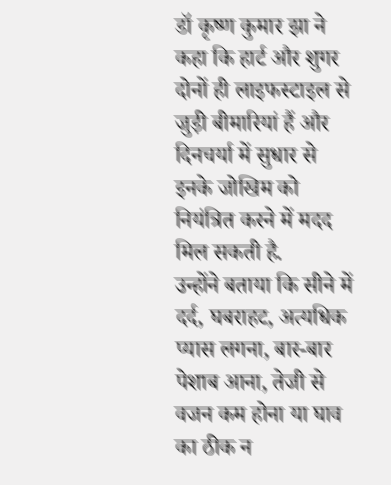डॉ कृष्ण कुमार झा ने कहा कि हार्ट और शुगर दोनों ही लाइफस्टाइल से जुड़ी बीमारियां हैं और दिनचर्या में सुधार से इनके जोखिम को नियंत्रित करने में मदद मिल सकती है.
उन्होंने बताया कि सीने में दर्द, घबराहट, अत्यधिक प्यास लगना, बार-बार पेशाब आना, तेजी से वजन कम होना या घाव का ठीक न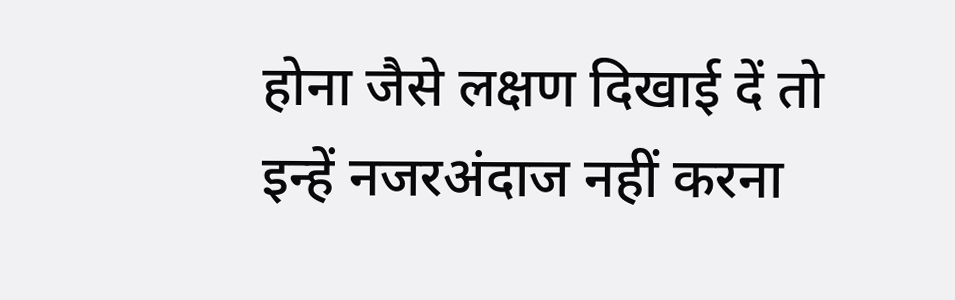होना जैसे लक्षण दिखाई दें तो इन्हें नजरअंदाज नहीं करना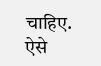चाहिए. ऐसे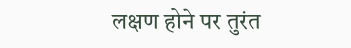लक्षण होने पर तुरंत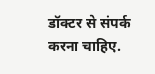डॉक्टर से संपर्क करना चाहिए.